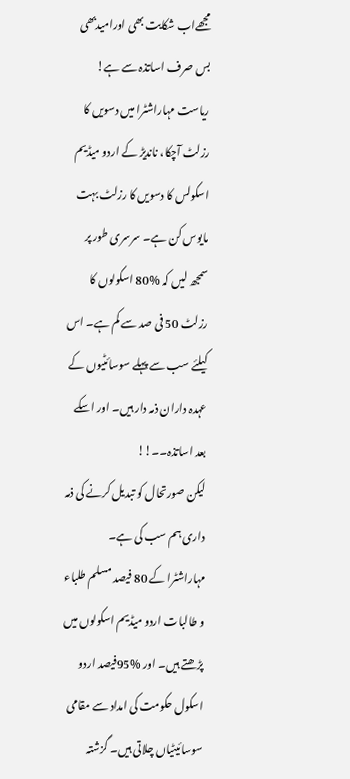مجھےاب شکایت بھی اورامیدبھی بس صرف اساتذہ سے ہے!
ریاست مہاراشٹرا میں دسویں کا رزلٹ آچکا، ناندیڑ کے اردو میڈیم اسکولس کا دسویں کا رزلٹ بہت مایوس کن ہے۔ سرسری طور پر سمجھ لیں کہ %80 اسکولوں کا رزلٹ 50 فی صد سے کم ہے۔ اس کیلئے سب سے پہلے سوسائٹیوں کے عہدہ داران ذمہ دار ہیں۔ اور اسکے بعد اساتذہ۔۔!!
لیکن صورتحال کو تبدیل کرنے کی ذمہ داری ہم سب کی ہے۔
مہاراشٹرا کے 80 فیصد مسلم طلباء و طالبات اردو میڈیم اسکولوں میں پڑھتے ہیں۔ اور %95فیصد اردو اسکول حکومت کی امداد سے مقامی سوسائیٹیاں چلاتی ہیں۔ گزشتہ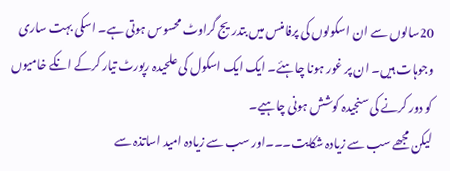20سالوں سے ان اسکولوں کی پرفامنس میں بتدریج گراوٹ محسوس ہوتی ہے۔ اسکی بہت ساری وجوہات ہیں۔ ان پر غور ہونا چاہئے۔ ایک ایک اسکول کی علحیدہ رپورٹ تیار کرکے انکے خامیوں کو دور کرنے کی سنجیدہ کوشش ہونی چاہیے۔
لیکن مجھے سب سے زیادہ شکایت۔۔۔اور سب سے زیادہ امید اساتذہ سے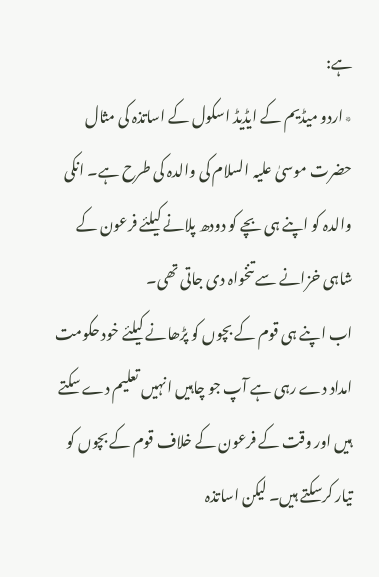ہے:
٭اردو میڈیم کے ایڈیڈ اسکول کے اساتذہ کی مثال حضرت موسیٰ علیہ السلام کی والدہ کی طرح ہے۔ انکی والدہ کو اپنے ہی بچے کو دودھ پلانے کیلئے فرعون کے شاہی خزانے سے تنخواہ دی جاتی تھی۔
اب اپنے ہی قوم کے بچوں کو پڑھانے کیلئے خود حکومت امداد دے رہی ہے آپ جو چاہیں انہیں تعلیم دے سکتے ہیں اور وقت کے فرعون کے خلاف قوم کے بچوں کو تیار کرسکتے ہیں۔ لیکن اساتذہ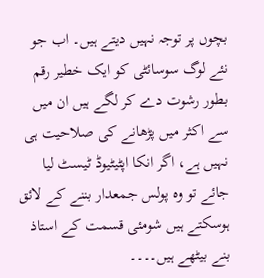بچوں پر توجہ نہیں دیتے ہیں۔ اب جو نئے لوگ سوسائٹی کو ایک خطیر رقم بطور رشوت دے کر لگے ہیں ان میں سے اکثر میں پڑھانے کی صلاحیت ہی نہیں ہے، اگر انکا اپٹیٹیوڈ ٹیسٹ لیا جائے تو وہ پولس جمعدار بننے کے لائق ہوسکتے ہیں شومئی قسمت کے استاذ بنے بیٹھے ہیں۔۔۔۔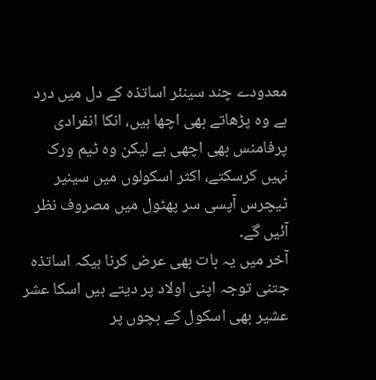معدودے چند سینئر اساتذہ کے دل میں درد ہے وہ پڑھاتے بھی اچھا ہیں، انکا انفرادی پرفامنس بھی اچھی ہے لیکن وہ ٹیم ورک نہیں کرسکتے، اکثر اسکولوں میں سینیر ٹیچرس آپسی سر پھٹول میں مصروف نظر آئیں گے۔
آخر میں یہ بات بھی عرض کرنا ہیکہ اساتذہ جتنی توجہ اپنی اولاد پر دیتے ہیں اسکا عشر عشیر بھی اسکول کے بچوں پر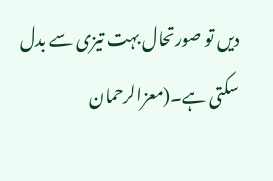دیں تو صورتحال بہت تیزی سے بدل سکتی ہے۔(معزالرحمان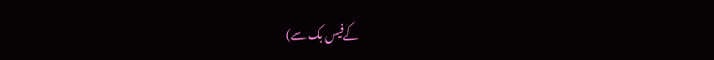کےفیس بک سے)